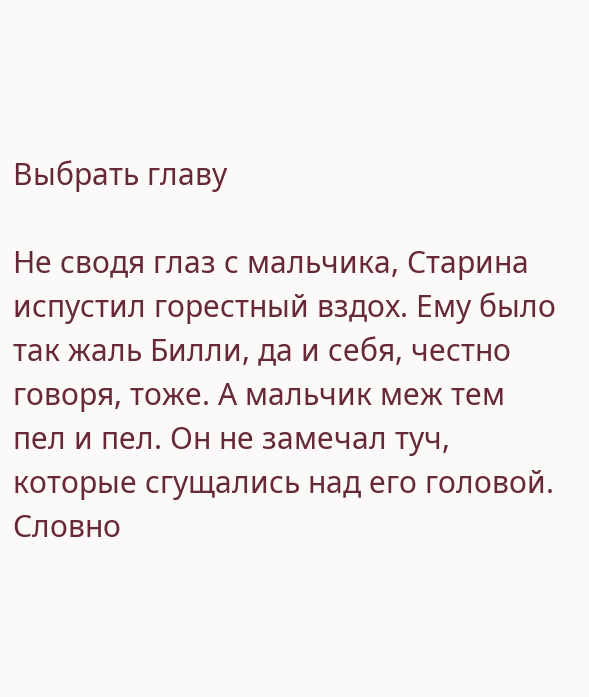Выбрать главу

Не сводя глаз с мальчика, Старина испустил горестный вздох. Ему было так жаль Билли, да и себя, честно говоря, тоже. А мальчик меж тем пел и пел. Он не замечал туч, которые сгущались над его головой. Словно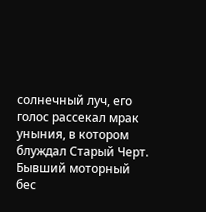солнечный луч, его голос рассекал мрак уныния, в котором блуждал Старый Черт. Бывший моторный бес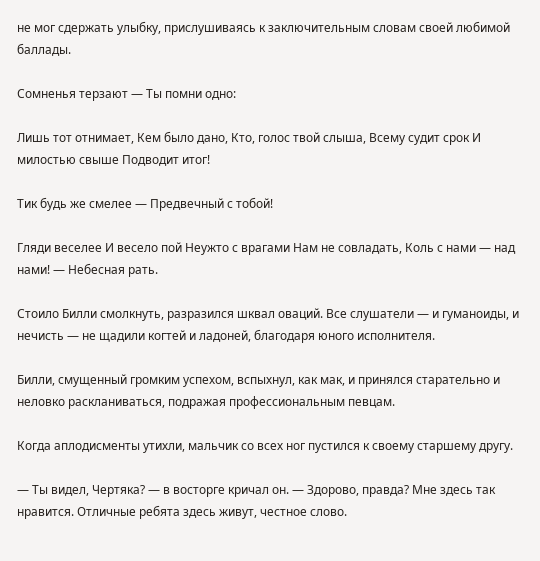не мог сдержать улыбку, прислушиваясь к заключительным словам своей любимой баллады.

Сомненья терзают — Ты помни одно:

Лишь тот отнимает, Кем было дано, Кто, голос твой слыша, Всему судит срок И милостью свыше Подводит итог!

Тик будь же смелее — Предвечный с тобой!

Гляди веселее И весело пой Неужто с врагами Нам не совладать, Коль с нами — над нами! — Небесная рать.

Стоило Билли смолкнуть, разразился шквал оваций. Все слушатели — и гуманоиды, и нечисть — не щадили когтей и ладоней, благодаря юного исполнителя.

Билли, смущенный громким успехом, вспыхнул, как мак, и принялся старательно и неловко раскланиваться, подражая профессиональным певцам.

Когда аплодисменты утихли, мальчик со всех ног пустился к своему старшему другу.

— Ты видел, Чертяка? — в восторге кричал он. — Здорово, правда? Мне здесь так нравится. Отличные ребята здесь живут, честное слово.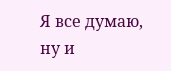Я все думаю, ну и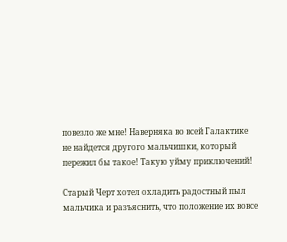повезло же мне! Наверняка во всей Галактике не найдется другого мальчишки, который пережил бы такое! Такую уйму приключений!

Старый Черт хотел охладить радостный пыл мальчика и разъяснить, что положение их вовсе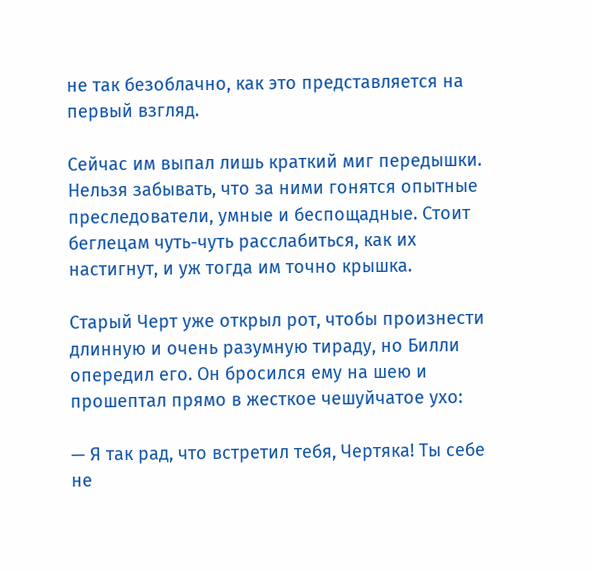не так безоблачно, как это представляется на первый взгляд.

Сейчас им выпал лишь краткий миг передышки. Нельзя забывать, что за ними гонятся опытные преследователи, умные и беспощадные. Стоит беглецам чуть-чуть расслабиться, как их настигнут, и уж тогда им точно крышка.

Старый Черт уже открыл рот, чтобы произнести длинную и очень разумную тираду, но Билли опередил его. Он бросился ему на шею и прошептал прямо в жесткое чешуйчатое ухо:

— Я так рад, что встретил тебя, Чертяка! Ты себе не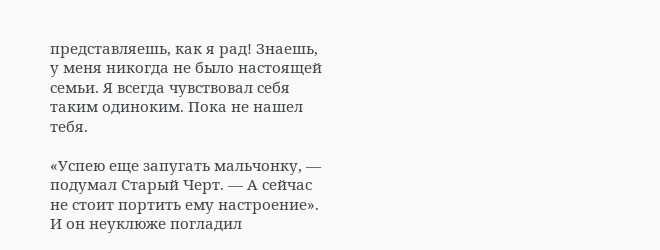представляешь, как я рад! Знаешь, у меня никогда не было настоящей семьи. Я всегда чувствовал себя таким одиноким. Пока не нашел тебя.

«Успею еще запугать мальчонку, — подумал Старый Черт. — А сейчас не стоит портить ему настроение». И он неуклюже погладил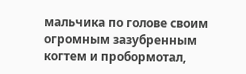мальчика по голове своим огромным зазубренным когтем и пробормотал,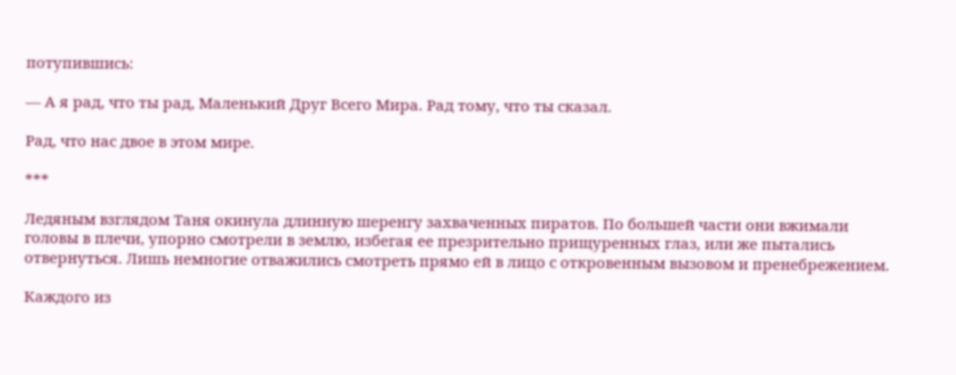потупившись:

— А я рад, что ты рад, Маленький Друг Всего Мира. Рад тому, что ты сказал.

Рад, что нас двое в этом мире.

***

Ледяным взглядом Таня окинула длинную шеренгу захваченных пиратов. По большей части они вжимали головы в плечи, упорно смотрели в землю, избегая ее презрительно прищуренных глаз, или же пытались отвернуться. Лишь немногие отважились смотреть прямо ей в лицо с откровенным вызовом и пренебрежением.

Каждого из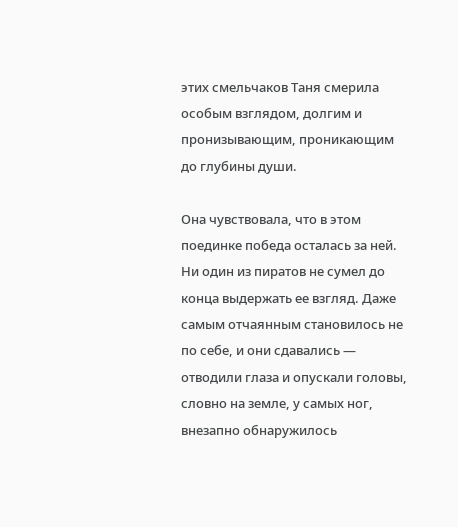этих смельчаков Таня смерила особым взглядом, долгим и пронизывающим, проникающим до глубины души.

Она чувствовала, что в этом поединке победа осталась за ней. Ни один из пиратов не сумел до конца выдержать ее взгляд. Даже самым отчаянным становилось не по себе, и они сдавались — отводили глаза и опускали головы, словно на земле, у самых ног, внезапно обнаружилось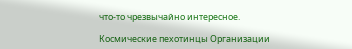что-то чрезвычайно интересное.

Космические пехотинцы Организации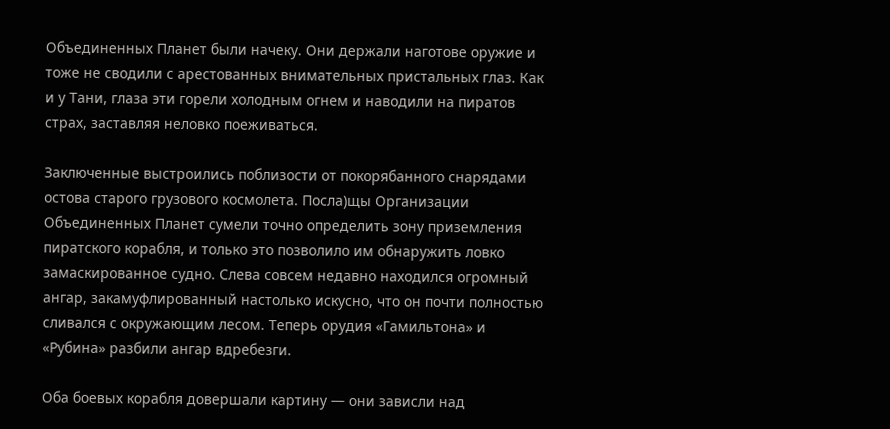Объединенных Планет были начеку. Они держали наготове оружие и тоже не сводили с арестованных внимательных пристальных глаз. Как и у Тани, глаза эти горели холодным огнем и наводили на пиратов страх, заставляя неловко поеживаться.

Заключенные выстроились поблизости от покорябанного снарядами остова старого грузового космолета. Посла)щы Организации Объединенных Планет сумели точно определить зону приземления пиратского корабля, и только это позволило им обнаружить ловко замаскированное судно. Слева совсем недавно находился огромный ангар, закамуфлированный настолько искусно, что он почти полностью сливался с окружающим лесом. Теперь орудия «Гамильтона» и «Рубина» разбили ангар вдребезги.

Оба боевых корабля довершали картину — они зависли над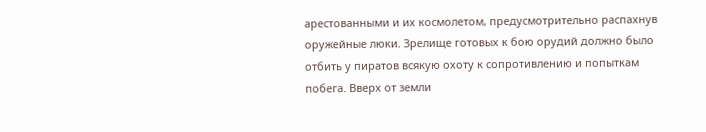арестованными и их космолетом, предусмотрительно распахнув оружейные люки. Зрелище готовых к бою орудий должно было отбить у пиратов всякую охоту к сопротивлению и попыткам побега. Вверх от земли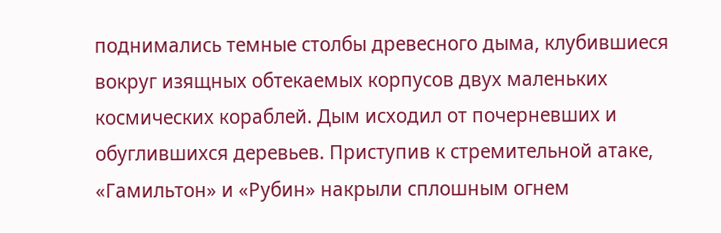поднимались темные столбы древесного дыма, клубившиеся вокруг изящных обтекаемых корпусов двух маленьких космических кораблей. Дым исходил от почерневших и обуглившихся деревьев. Приступив к стремительной атаке, «Гамильтон» и «Рубин» накрыли сплошным огнем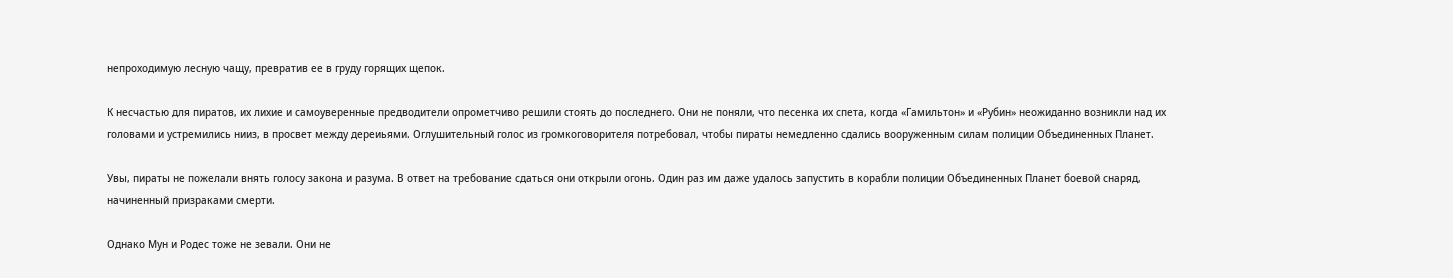непроходимую лесную чащу, превратив ее в груду горящих щепок.

К несчастью для пиратов, их лихие и самоуверенные предводители опрометчиво решили стоять до последнего. Они не поняли, что песенка их спета, когда «Гамильтон» и «Рубин» неожиданно возникли над их головами и устремились нииз, в просвет между дереиьями. Оглушительный голос из громкоговорителя потребовал, чтобы пираты немедленно сдались вооруженным силам полиции Объединенных Планет.

Увы, пираты не пожелали внять голосу закона и разума. В ответ на требование сдаться они открыли огонь. Один раз им даже удалось запустить в корабли полиции Объединенных Планет боевой снаряд, начиненный призраками смерти.

Однако Мун и Родес тоже не зевали. Они не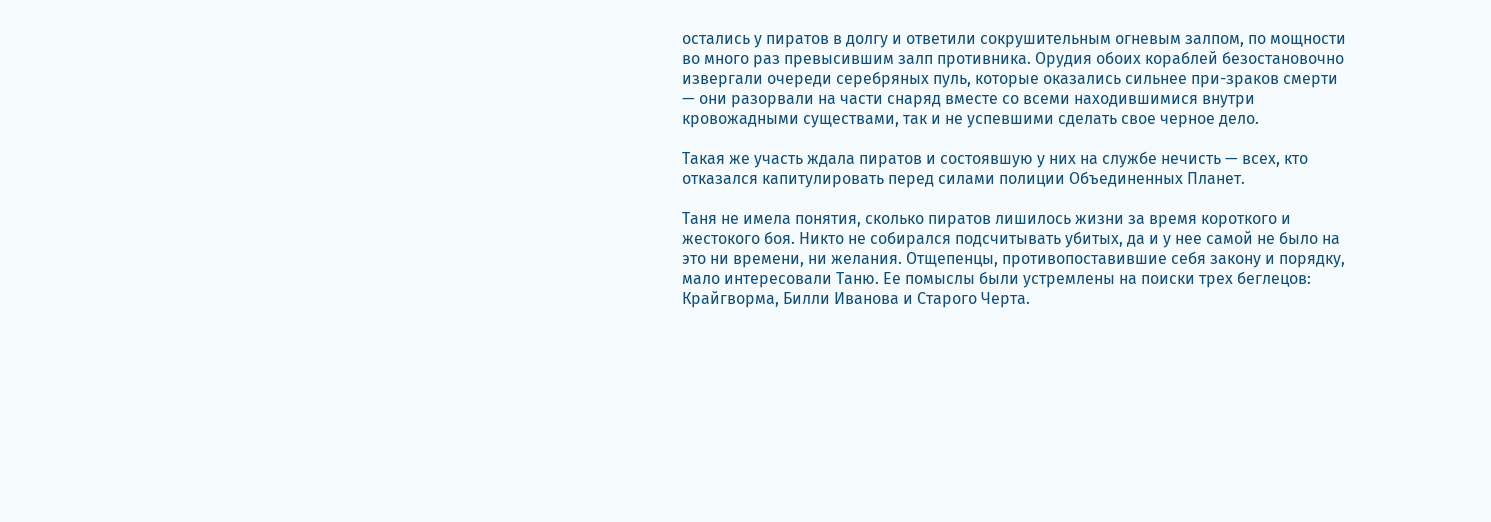остались у пиратов в долгу и ответили сокрушительным огневым залпом, по мощности во много раз превысившим залп противника. Орудия обоих кораблей безостановочно извергали очереди серебряных пуль, которые оказались сильнее при-зраков смерти — они разорвали на части снаряд вместе со всеми находившимися внутри кровожадными существами, так и не успевшими сделать свое черное дело.

Такая же участь ждала пиратов и состоявшую у них на службе нечисть — всех, кто отказался капитулировать перед силами полиции Объединенных Планет.

Таня не имела понятия, сколько пиратов лишилось жизни за время короткого и жестокого боя. Никто не собирался подсчитывать убитых, да и у нее самой не было на это ни времени, ни желания. Отщепенцы, противопоставившие себя закону и порядку, мало интересовали Таню. Ее помыслы были устремлены на поиски трех беглецов: Крайгворма, Билли Иванова и Старого Черта.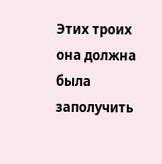Этих троих она должна была заполучить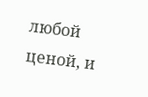любой ценой, и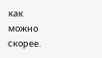как можно скорее.